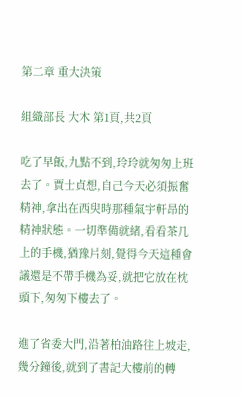第二章 重大決策

組織部長 大木 第1頁,共2頁

吃了早飯,九點不到,玲玲就匆匆上班去了。賈士貞想,自己今天必須振奮精神,拿出在西臾時那種氣宇軒昂的精神狀態。一切準備就緒,看看茶几上的手機,猶豫片刻,覺得今天這種會議還是不帶手機為妥,就把它放在枕頭下,匆匆下樓去了。

進了省委大門,沿著柏油路往上坡走,幾分鐘後,就到了書記大樓前的轉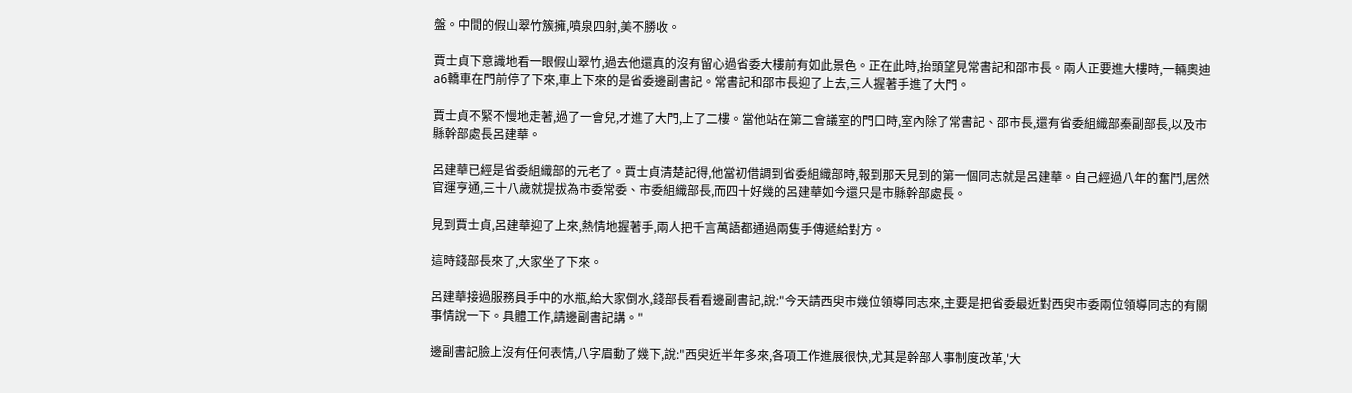盤。中間的假山翠竹簇擁,噴泉四射,美不勝收。

賈士貞下意識地看一眼假山翠竹,過去他還真的沒有留心過省委大樓前有如此景色。正在此時,抬頭望見常書記和邵市長。兩人正要進大樓時,一輛奧迪a6轎車在門前停了下來,車上下來的是省委邊副書記。常書記和邵市長迎了上去,三人握著手進了大門。

賈士貞不緊不慢地走著,過了一會兒,才進了大門,上了二樓。當他站在第二會議室的門口時,室內除了常書記、邵市長,還有省委組織部秦副部長,以及市縣幹部處長呂建華。

呂建華已經是省委組織部的元老了。賈士貞清楚記得,他當初借調到省委組織部時,報到那天見到的第一個同志就是呂建華。自己經過八年的奮鬥,居然官運亨通,三十八歲就提拔為市委常委、市委組織部長,而四十好幾的呂建華如今還只是市縣幹部處長。

見到賈士貞,呂建華迎了上來,熱情地握著手,兩人把千言萬語都通過兩隻手傳遞給對方。

這時錢部長來了,大家坐了下來。

呂建華接過服務員手中的水瓶,給大家倒水,錢部長看看邊副書記,說:"今天請西臾市幾位領導同志來,主要是把省委最近對西臾市委兩位領導同志的有關事情說一下。具體工作,請邊副書記講。"

邊副書記臉上沒有任何表情,八字眉動了幾下,說:"西臾近半年多來,各項工作進展很快,尤其是幹部人事制度改革,'大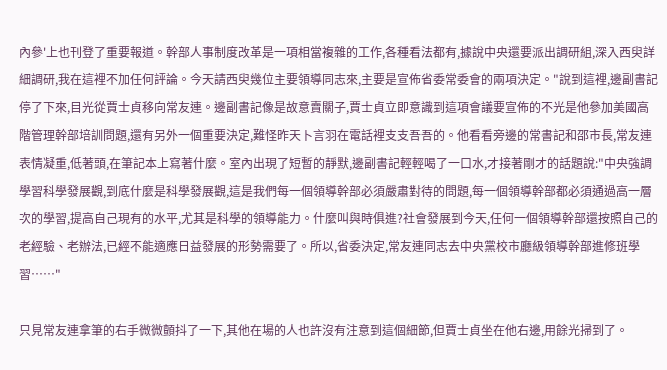內參'上也刊登了重要報道。幹部人事制度改革是一項相當複雜的工作,各種看法都有,據說中央還要派出調研組,深入西臾詳細調研,我在這裡不加任何評論。今天請西臾幾位主要領導同志來,主要是宣佈省委常委會的兩項決定。"說到這裡,邊副書記停了下來,目光從賈士貞移向常友連。邊副書記像是故意賣關子,賈士貞立即意識到這項會議要宣佈的不光是他參加美國高階管理幹部培訓問題,還有另外一個重要決定,難怪昨天卜言羽在電話裡支支吾吾的。他看看旁邊的常書記和邵市長,常友連表情凝重,低著頭,在筆記本上寫著什麼。室內出現了短暫的靜默,邊副書記輕輕喝了一口水,才接著剛才的話題說:"中央強調學習科學發展觀,到底什麼是科學發展觀,這是我們每一個領導幹部必須嚴肅對待的問題,每一個領導幹部都必須通過高一層次的學習,提高自己現有的水平,尤其是科學的領導能力。什麼叫與時俱進?社會發展到今天,任何一個領導幹部還按照自己的老經驗、老辦法,已經不能適應日益發展的形勢需要了。所以,省委決定,常友連同志去中央黨校市廳級領導幹部進修班學習……"

只見常友連拿筆的右手微微顫抖了一下,其他在場的人也許沒有注意到這個細節,但賈士貞坐在他右邊,用餘光掃到了。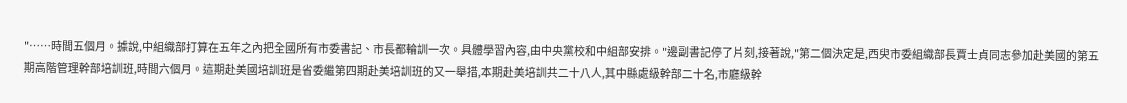"……時間五個月。據說,中組織部打算在五年之內把全國所有市委書記、市長都輪訓一次。具體學習內容,由中央黨校和中組部安排。"邊副書記停了片刻,接著說,"第二個決定是,西臾市委組織部長賈士貞同志參加赴美國的第五期高階管理幹部培訓班,時間六個月。這期赴美國培訓班是省委繼第四期赴美培訓班的又一舉措,本期赴美培訓共二十八人,其中縣處級幹部二十名,市廳級幹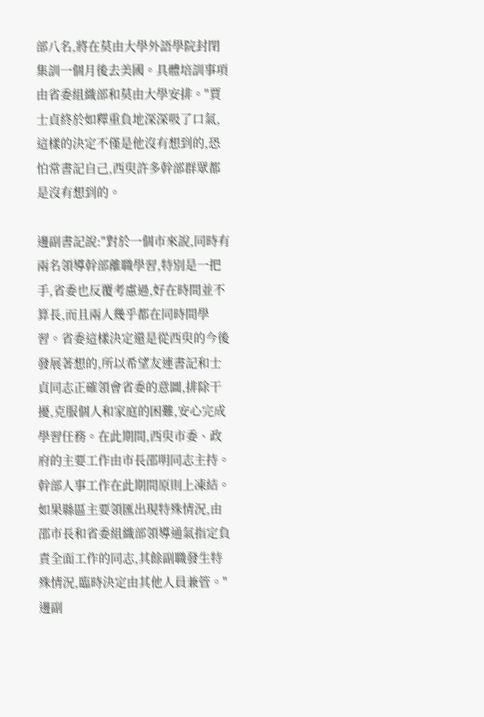部八名,將在莫由大學外語學院封閉集訓一個月後去美國。具體培訓事項由省委組織部和莫由大學安排。"賈士貞終於如釋重負地深深吸了口氣,這樣的決定不僅是他沒有想到的,恐怕常書記自己,西臾許多幹部群眾都是沒有想到的。

邊副書記說:"對於一個市來說,同時有兩名領導幹部離職學習,特別是一把手,省委也反覆考慮過,好在時間並不算長,而且兩人幾乎都在同時間學習。省委這樣決定還是從西臾的今後發展著想的,所以希望友連書記和士貞同志正確領會省委的意圖,排除干擾,克服個人和家庭的困難,安心完成學習任務。在此期間,西臾市委、政府的主要工作由市長邵明同志主持。幹部人事工作在此期間原則上凍結。如果縣區主要領匯出現特殊情況,由邵市長和省委組織部領導通氣指定負責全面工作的同志,其餘副職發生特殊情況,臨時決定由其他人員兼管。"邊副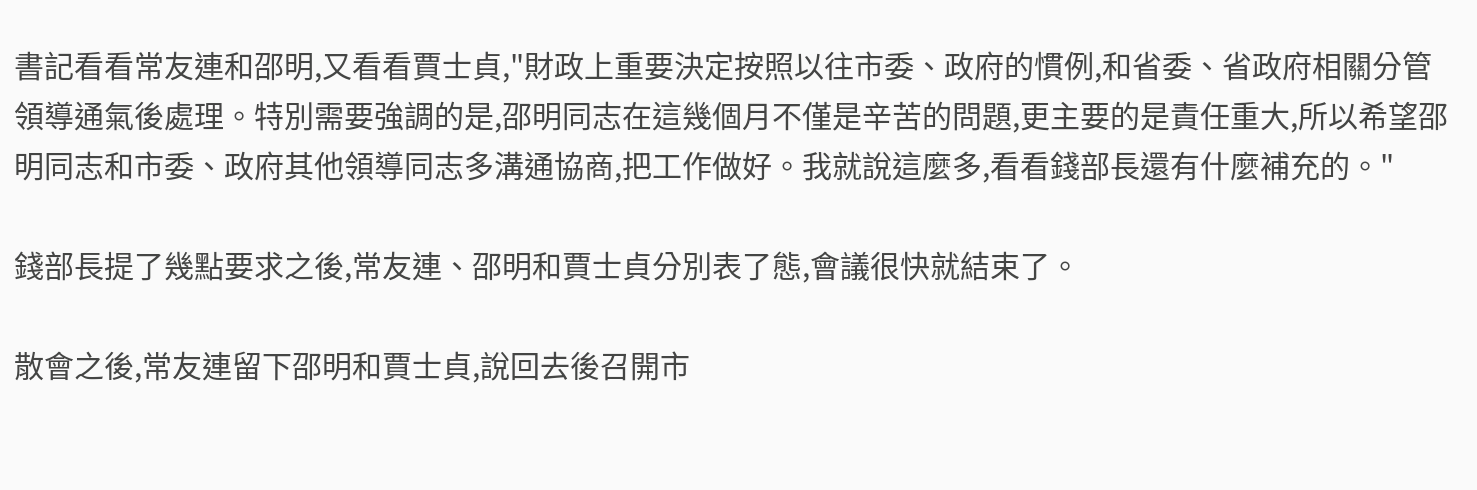書記看看常友連和邵明,又看看賈士貞,"財政上重要決定按照以往市委、政府的慣例,和省委、省政府相關分管領導通氣後處理。特別需要強調的是,邵明同志在這幾個月不僅是辛苦的問題,更主要的是責任重大,所以希望邵明同志和市委、政府其他領導同志多溝通協商,把工作做好。我就說這麼多,看看錢部長還有什麼補充的。"

錢部長提了幾點要求之後,常友連、邵明和賈士貞分別表了態,會議很快就結束了。

散會之後,常友連留下邵明和賈士貞,說回去後召開市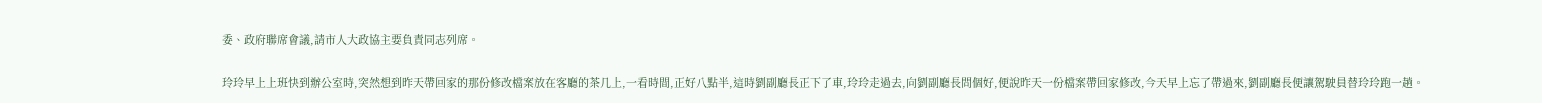委、政府聯席會議,請市人大政協主要負責同志列席。

玲玲早上上班快到辦公室時,突然想到昨天帶回家的那份修改檔案放在客廳的茶几上,一看時間,正好八點半,這時劉副廳長正下了車,玲玲走過去,向劉副廳長問個好,便說昨天一份檔案帶回家修改,今天早上忘了帶過來,劉副廳長便讓駕駛員替玲玲跑一趟。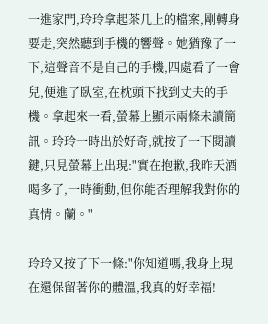一進家門,玲玲拿起茶几上的檔案,剛轉身要走,突然聽到手機的響聲。她猶豫了一下,這聲音不是自己的手機,四處看了一會兒,便進了臥室,在枕頭下找到丈夫的手機。拿起來一看,螢幕上顯示兩條未讀簡訊。玲玲一時出於好奇,就按了一下閱讀鍵,只見螢幕上出現:"實在抱歉,我昨天酒喝多了,一時衝動,但你能否理解我對你的真情。蘭。"

玲玲又按了下一條:"你知道嗎,我身上現在還保留著你的體溫,我真的好幸福!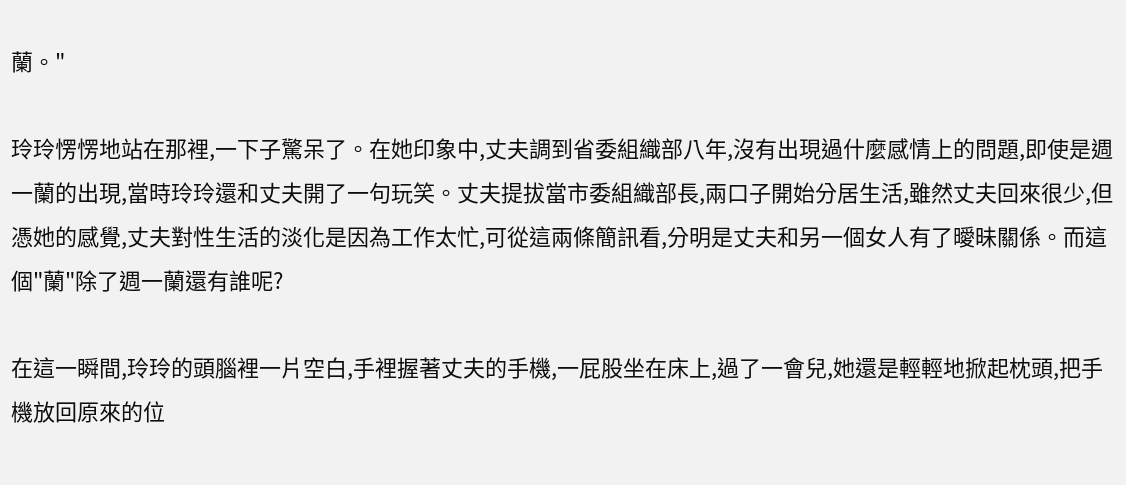蘭。"

玲玲愣愣地站在那裡,一下子驚呆了。在她印象中,丈夫調到省委組織部八年,沒有出現過什麼感情上的問題,即使是週一蘭的出現,當時玲玲還和丈夫開了一句玩笑。丈夫提拔當市委組織部長,兩口子開始分居生活,雖然丈夫回來很少,但憑她的感覺,丈夫對性生活的淡化是因為工作太忙,可從這兩條簡訊看,分明是丈夫和另一個女人有了曖昧關係。而這個"蘭"除了週一蘭還有誰呢?

在這一瞬間,玲玲的頭腦裡一片空白,手裡握著丈夫的手機,一屁股坐在床上,過了一會兒,她還是輕輕地掀起枕頭,把手機放回原來的位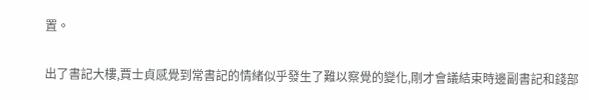置。

出了書記大樓,賈士貞感覺到常書記的情緒似乎發生了難以察覺的變化,剛才會議結束時邊副書記和錢部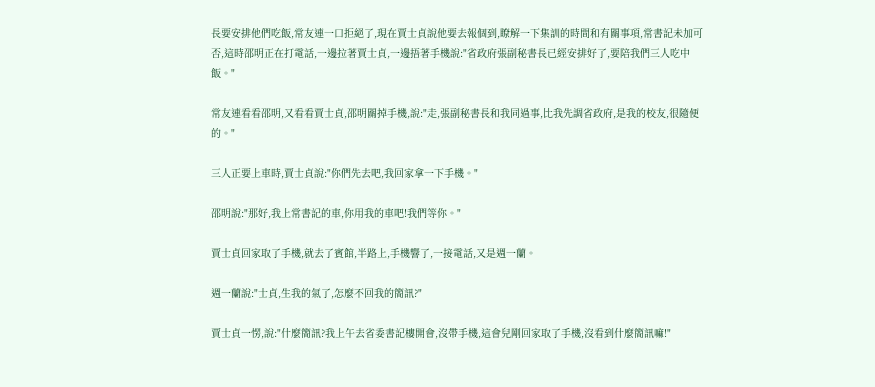長要安排他們吃飯,常友連一口拒絕了,現在賈士貞說他要去報個到,瞭解一下集訓的時間和有關事項,常書記未加可否,這時邵明正在打電話,一邊拉著賈士貞,一邊捂著手機說:"省政府張副秘書長已經安排好了,要陪我們三人吃中飯。"

常友連看看邵明,又看看賈士貞,邵明關掉手機,說:"走,張副秘書長和我同過事,比我先調省政府,是我的校友,很隨便的。"

三人正要上車時,賈士貞說:"你們先去吧,我回家拿一下手機。"

邵明說:"那好,我上常書記的車,你用我的車吧!我們等你。"

賈士貞回家取了手機,就去了賓館,半路上,手機響了,一接電話,又是週一蘭。

週一蘭說:"士貞,生我的氣了,怎麼不回我的簡訊?"

賈士貞一愣,說:"什麼簡訊?我上午去省委書記樓開會,沒帶手機,這會兒剛回家取了手機,沒看到什麼簡訊嘛!"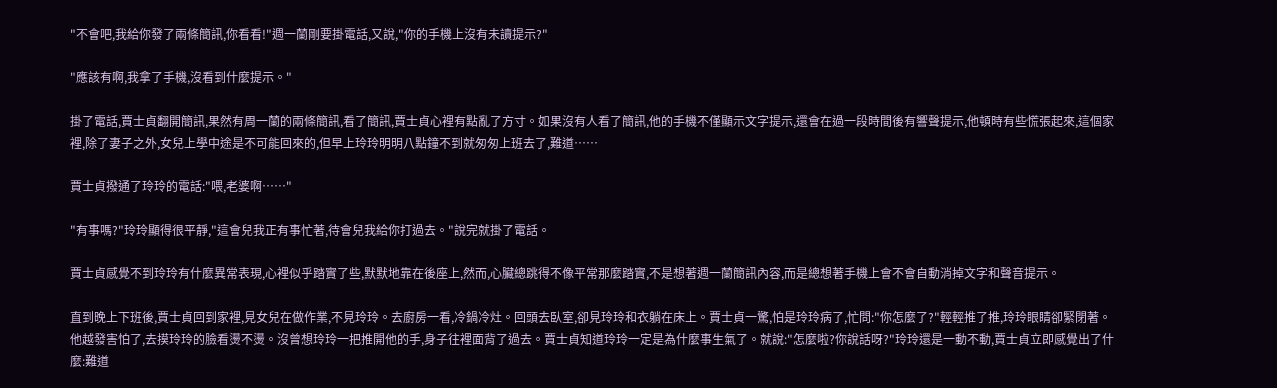"不會吧,我給你發了兩條簡訊,你看看!"週一蘭剛要掛電話,又說,"你的手機上沒有未讀提示?"

"應該有啊,我拿了手機,沒看到什麼提示。"

掛了電話,賈士貞翻開簡訊,果然有周一蘭的兩條簡訊,看了簡訊,賈士貞心裡有點亂了方寸。如果沒有人看了簡訊,他的手機不僅顯示文字提示,還會在過一段時間後有響聲提示,他頓時有些慌張起來,這個家裡,除了妻子之外,女兒上學中途是不可能回來的,但早上玲玲明明八點鐘不到就匆匆上班去了,難道……

賈士貞撥通了玲玲的電話:"喂,老婆啊……"

"有事嗎?"玲玲顯得很平靜,"這會兒我正有事忙著,待會兒我給你打過去。"說完就掛了電話。

賈士貞感覺不到玲玲有什麼異常表現,心裡似乎踏實了些,默默地靠在後座上,然而,心臟總跳得不像平常那麼踏實,不是想著週一蘭簡訊內容,而是總想著手機上會不會自動消掉文字和聲音提示。

直到晚上下班後,賈士貞回到家裡,見女兒在做作業,不見玲玲。去廚房一看,冷鍋冷灶。回頭去臥室,卻見玲玲和衣躺在床上。賈士貞一驚,怕是玲玲病了,忙問:"你怎麼了?"輕輕推了推,玲玲眼睛卻緊閉著。他越發害怕了,去摸玲玲的臉看燙不燙。沒曾想玲玲一把推開他的手,身子往裡面背了過去。賈士貞知道玲玲一定是為什麼事生氣了。就說:"怎麼啦?你說話呀?"玲玲還是一動不動,賈士貞立即感覺出了什麼:難道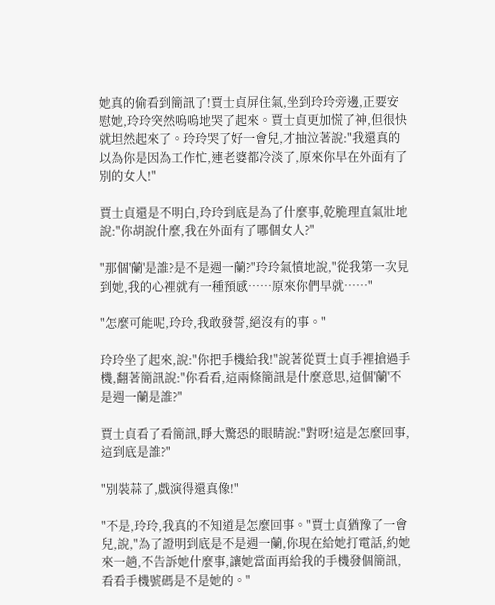她真的偷看到簡訊了!賈士貞屏住氣,坐到玲玲旁邊,正要安慰她,玲玲突然嗚嗚地哭了起來。賈士貞更加慌了神,但很快就坦然起來了。玲玲哭了好一會兒,才抽泣著說:"我還真的以為你是因為工作忙,連老婆都冷淡了,原來你早在外面有了別的女人!"

賈士貞還是不明白,玲玲到底是為了什麼事,乾脆理直氣壯地說:"你胡說什麼,我在外面有了哪個女人?"

"那個'蘭'是誰?是不是週一蘭?"玲玲氣憤地說,"從我第一次見到她,我的心裡就有一種預感……原來你們早就……"

"怎麼可能呢,玲玲,我敢發誓,絕沒有的事。"

玲玲坐了起來,說:"你把手機給我!"說著從賈士貞手裡搶過手機,翻著簡訊說:"你看看,這兩條簡訊是什麼意思,這個'蘭'不是週一蘭是誰?"

賈士貞看了看簡訊,睜大驚恐的眼睛說:"對呀!這是怎麼回事,這到底是誰?"

"別裝蒜了,戲演得還真像!"

"不是,玲玲,我真的不知道是怎麼回事。"賈士貞猶豫了一會兒,說,"為了證明到底是不是週一蘭,你現在給她打電話,約她來一趟,不告訴她什麼事,讓她當面再給我的手機發個簡訊,看看手機號碼是不是她的。"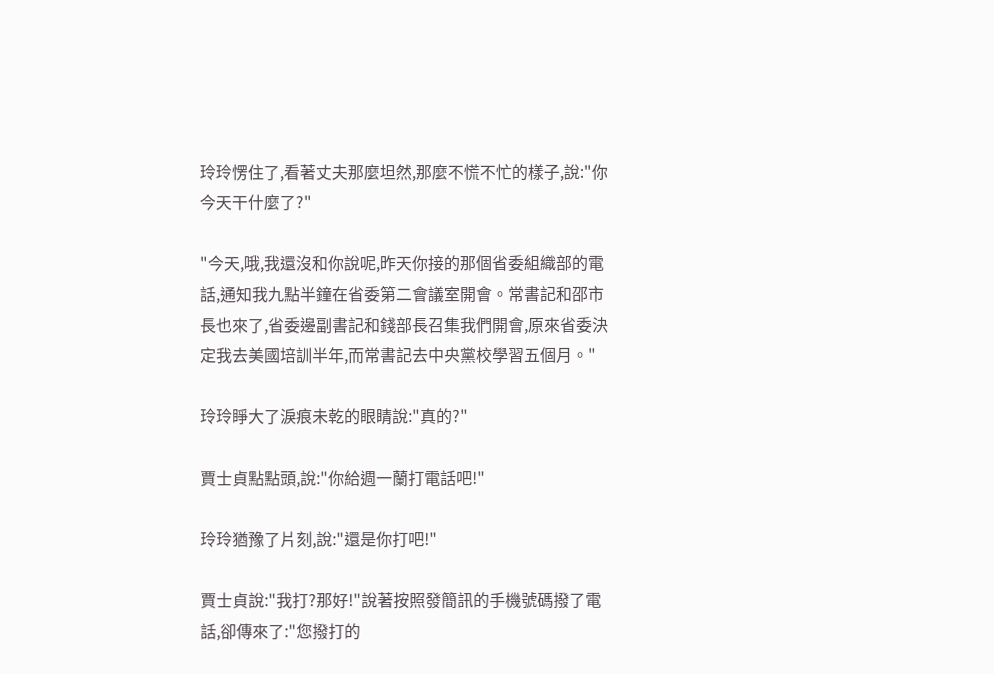玲玲愣住了,看著丈夫那麼坦然,那麼不慌不忙的樣子,說:"你今天干什麼了?"

"今天,哦,我還沒和你說呢,昨天你接的那個省委組織部的電話,通知我九點半鐘在省委第二會議室開會。常書記和邵市長也來了,省委邊副書記和錢部長召集我們開會,原來省委決定我去美國培訓半年,而常書記去中央黨校學習五個月。"

玲玲睜大了淚痕未乾的眼睛說:"真的?"

賈士貞點點頭,說:"你給週一蘭打電話吧!"

玲玲猶豫了片刻,說:"還是你打吧!"

賈士貞說:"我打?那好!"說著按照發簡訊的手機號碼撥了電話,卻傳來了:"您撥打的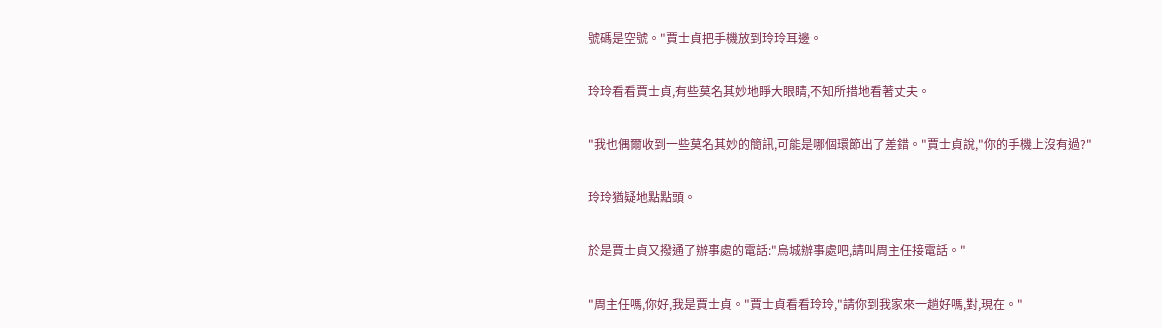號碼是空號。"賈士貞把手機放到玲玲耳邊。

玲玲看看賈士貞,有些莫名其妙地睜大眼睛,不知所措地看著丈夫。

"我也偶爾收到一些莫名其妙的簡訊,可能是哪個環節出了差錯。"賈士貞說,"你的手機上沒有過?"

玲玲猶疑地點點頭。

於是賈士貞又撥通了辦事處的電話:"烏城辦事處吧,請叫周主任接電話。"

"周主任嗎,你好,我是賈士貞。"賈士貞看看玲玲,"請你到我家來一趟好嗎,對,現在。"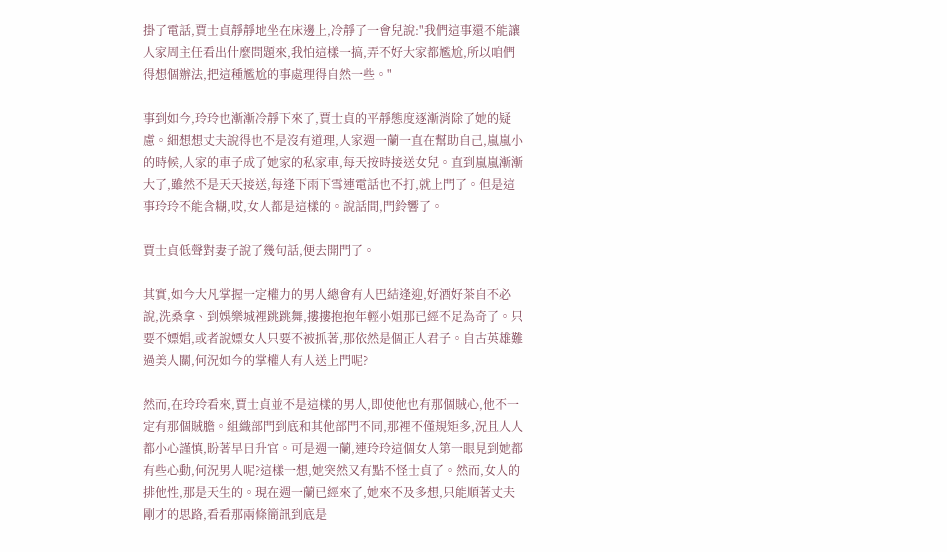掛了電話,賈士貞靜靜地坐在床邊上,冷靜了一會兒說:"我們這事還不能讓人家周主任看出什麼問題來,我怕這樣一搞,弄不好大家都尷尬,所以咱們得想個辦法,把這種尷尬的事處理得自然一些。"

事到如今,玲玲也漸漸冷靜下來了,賈士貞的平靜態度逐漸消除了她的疑慮。細想想丈夫說得也不是沒有道理,人家週一蘭一直在幫助自己,嵐嵐小的時候,人家的車子成了她家的私家車,每天按時接送女兒。直到嵐嵐漸漸大了,雖然不是天天接送,每逢下雨下雪連電話也不打,就上門了。但是這事玲玲不能含糊,哎,女人都是這樣的。說話間,門鈴響了。

賈士貞低聲對妻子說了幾句話,便去開門了。

其實,如今大凡掌握一定權力的男人總會有人巴結逢迎,好酒好茶自不必說,洗桑拿、到娛樂城裡跳跳舞,摟摟抱抱年輕小姐那已經不足為奇了。只要不嫖娼,或者說嫖女人只要不被抓著,那依然是個正人君子。自古英雄難過美人關,何況如今的掌權人有人送上門呢?

然而,在玲玲看來,賈士貞並不是這樣的男人,即使他也有那個賊心,他不一定有那個賊膽。組織部門到底和其他部門不同,那裡不僅規矩多,況且人人都小心謹慎,盼著早日升官。可是週一蘭,連玲玲這個女人第一眼見到她都有些心動,何況男人呢?這樣一想,她突然又有點不怪士貞了。然而,女人的排他性,那是天生的。現在週一蘭已經來了,她來不及多想,只能順著丈夫剛才的思路,看看那兩條簡訊到底是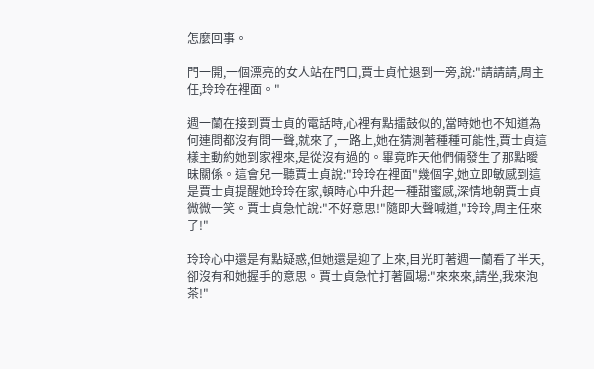怎麼回事。

門一開,一個漂亮的女人站在門口,賈士貞忙退到一旁,說:"請請請,周主任,玲玲在裡面。"

週一蘭在接到賈士貞的電話時,心裡有點擂鼓似的,當時她也不知道為何連問都沒有問一聲,就來了,一路上,她在猜測著種種可能性,賈士貞這樣主動約她到家裡來,是從沒有過的。畢竟昨天他們倆發生了那點曖昧關係。這會兒一聽賈士貞說:"玲玲在裡面"幾個字,她立即敏感到這是賈士貞提醒她玲玲在家,頓時心中升起一種甜蜜感,深情地朝賈士貞微微一笑。賈士貞急忙說:"不好意思!"隨即大聲喊道,"玲玲,周主任來了!"

玲玲心中還是有點疑惑,但她還是迎了上來,目光盯著週一蘭看了半天,卻沒有和她握手的意思。賈士貞急忙打著圓場:"來來來,請坐,我來泡茶!"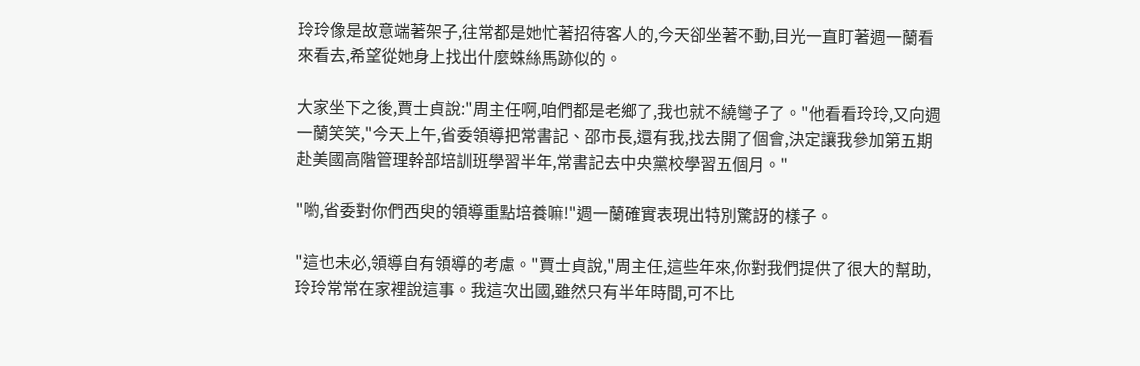玲玲像是故意端著架子,往常都是她忙著招待客人的,今天卻坐著不動,目光一直盯著週一蘭看來看去,希望從她身上找出什麼蛛絲馬跡似的。

大家坐下之後,賈士貞說:"周主任啊,咱們都是老鄉了,我也就不繞彎子了。"他看看玲玲,又向週一蘭笑笑,"今天上午,省委領導把常書記、邵市長,還有我,找去開了個會,決定讓我參加第五期赴美國高階管理幹部培訓班學習半年,常書記去中央黨校學習五個月。"

"喲,省委對你們西臾的領導重點培養嘛!"週一蘭確實表現出特別驚訝的樣子。

"這也未必,領導自有領導的考慮。"賈士貞說,"周主任,這些年來,你對我們提供了很大的幫助,玲玲常常在家裡說這事。我這次出國,雖然只有半年時間,可不比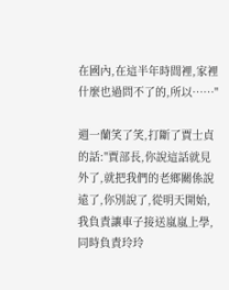在國內,在這半年時間裡,家裡什麼也過問不了的,所以……"

週一蘭笑了笑,打斷了賈士貞的話:"賈部長,你說這話就見外了,就把我們的老鄉關係說遠了,你別說了,從明天開始,我負責讓車子接送嵐嵐上學,同時負責玲玲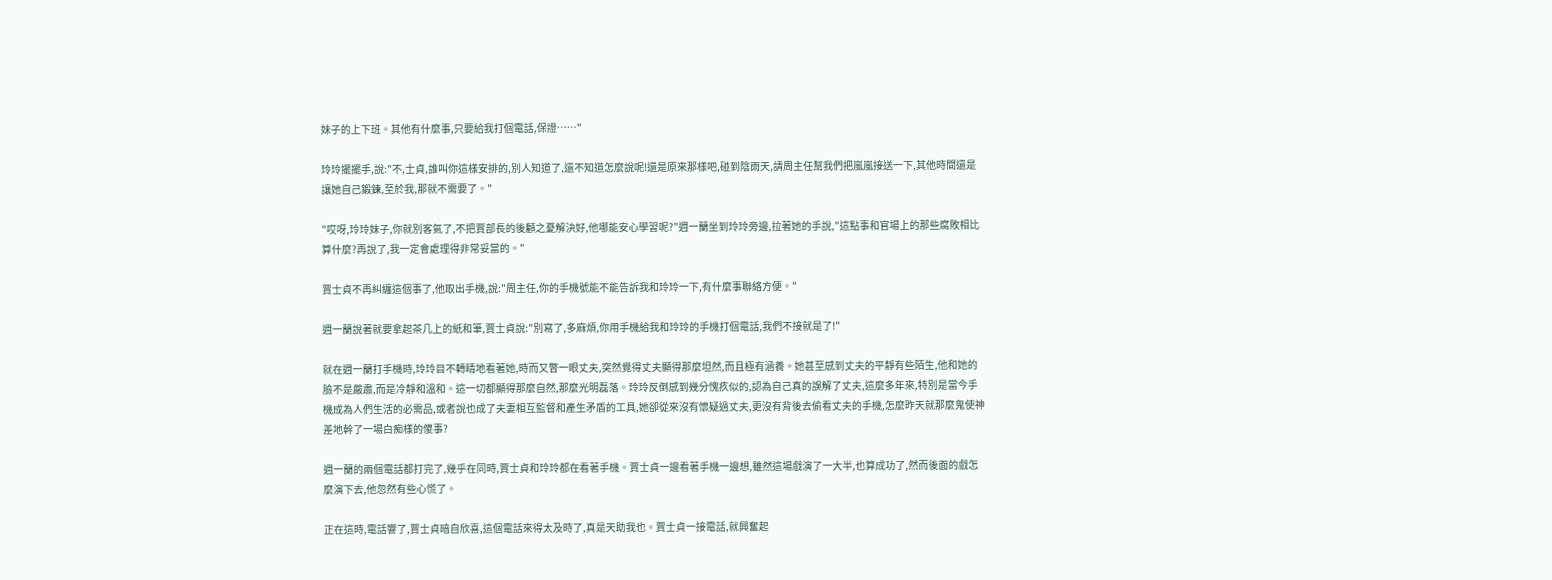妹子的上下班。其他有什麼事,只要給我打個電話,保證……"

玲玲擺擺手,說:"不,士貞,誰叫你這樣安排的,別人知道了,還不知道怎麼說呢!還是原來那樣吧,碰到陰雨天,請周主任幫我們把嵐嵐接送一下,其他時間還是讓她自己鍛鍊,至於我,那就不需要了。"

"哎呀,玲玲妹子,你就別客氣了,不把賈部長的後顧之憂解決好,他哪能安心學習呢?"週一蘭坐到玲玲旁邊,拉著她的手說,"這點事和官場上的那些腐敗相比算什麼?再說了,我一定會處理得非常妥當的。"

賈士貞不再糾纏這個事了,他取出手機,說:"周主任,你的手機號能不能告訴我和玲玲一下,有什麼事聯絡方便。"

週一蘭說著就要拿起茶几上的紙和筆,賈士貞說:"別寫了,多麻煩,你用手機給我和玲玲的手機打個電話,我們不接就是了!"

就在週一蘭打手機時,玲玲目不轉睛地看著她,時而又瞥一眼丈夫,突然覺得丈夫顯得那麼坦然,而且極有涵養。她甚至感到丈夫的平靜有些陌生,他和她的臉不是嚴肅,而是冷靜和溫和。這一切都顯得那麼自然,那麼光明磊落。玲玲反倒感到幾分愧疚似的,認為自己真的誤解了丈夫,這麼多年來,特別是當今手機成為人們生活的必需品,或者說也成了夫妻相互監督和產生矛盾的工具,她卻從來沒有懷疑過丈夫,更沒有背後去偷看丈夫的手機,怎麼昨天就那麼鬼使神差地幹了一場白痴樣的傻事?

週一蘭的兩個電話都打完了,幾乎在同時,賈士貞和玲玲都在看著手機。賈士貞一邊看著手機一邊想,雖然這場戲演了一大半,也算成功了,然而後面的戲怎麼演下去,他忽然有些心慌了。

正在這時,電話響了,賈士貞暗自欣喜,這個電話來得太及時了,真是天助我也。賈士貞一接電話,就興奮起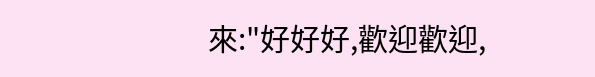來:"好好好,歡迎歡迎,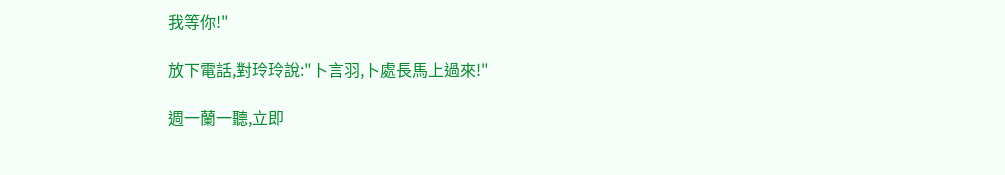我等你!"

放下電話,對玲玲說:"卜言羽,卜處長馬上過來!"

週一蘭一聽,立即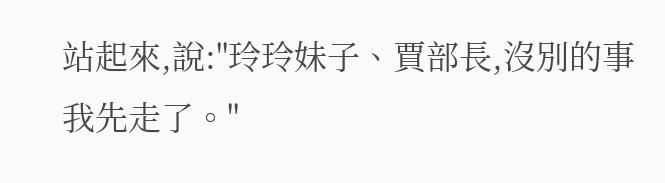站起來,說:"玲玲妹子、賈部長,沒別的事我先走了。"